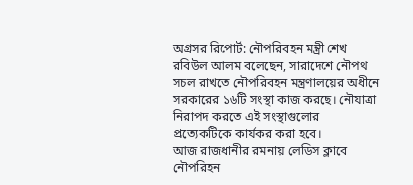অগ্রসর রিপোর্ট: নৌপরিবহন মন্ত্রী শেখ রবিউল আলম বলেছেন, সারাদেশে নৌপথ সচল রাখতে নৌপরিবহন মন্ত্রণালয়ের অধীনে সরকারের ১৬টি সংস্থা কাজ করছে। নৌযাত্রা নিরাপদ করতে এই সংস্থাগুলোর প্রত্যেকটিকে কার্যকর করা হবে।
আজ রাজধানীর রমনায় লেডিস ক্লাবে নৌপরিহন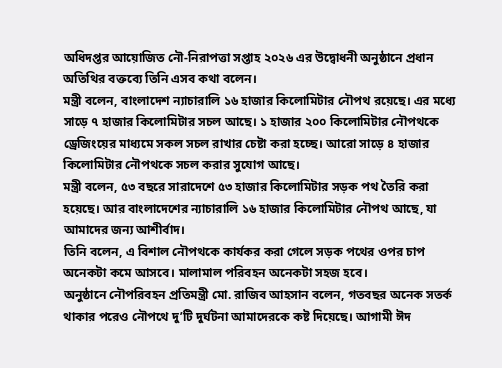অধিদপ্তর আয়োজিত নৌ-নিরাপত্তা সপ্তাহ ২০২৬ এর উদ্বোধনী অনুষ্ঠানে প্রধান অতিথির বক্তব্যে তিনি এসব কথা বলেন।
মন্ত্রী বলেন, বাংলাদেশ ন্যাচারালি ১৬ হাজার কিলোমিটার নৌপথ রয়েছে। এর মধ্যে সাড়ে ৭ হাজার কিলোমিটার সচল আছে। ১ হাজার ২০০ কিলোমিটার নৌপথকে ড্রেজিংয়ের মাধ্যমে সকল সচল রাখার চেষ্টা করা হচ্ছে। আরো সাড়ে ৪ হাজার কিলোমিটার নৌপথকে সচল করার সুযোগ আছে।
মন্ত্রী বলেন, ৫৩ বছরে সারাদেশে ৫৩ হাজার কিলোমিটার সড়ক পথ তৈরি করা হয়েছে। আর বাংলাদেশের ন্যাচারালি ১৬ হাজার কিলোমিটার নৌপথ আছে, যা আমাদের জন্য আশীর্বাদ।
তিনি বলেন, এ বিশাল নৌপথকে কার্যকর করা গেলে সড়ক পথের ওপর চাপ অনেকটা কমে আসবে। মালামাল পরিবহন অনেকটা সহজ হবে।
অনুষ্ঠানে নৌপরিবহন প্রতিমন্ত্রী মো. রাজিব আহসান বলেন, গতবছর অনেক সতর্ক থাকার পরেও নৌপথে দু’টি দুর্ঘটনা আমাদেরকে কষ্ট দিয়েছে। আগামী ঈদ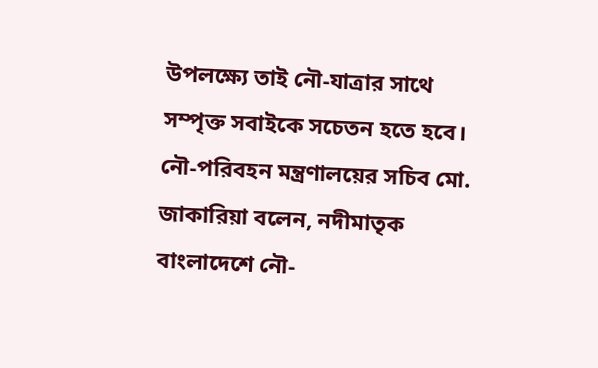উপলক্ষ্যে তাই নৌ-যাত্রার সাথে সম্পৃক্ত সবাইকে সচেতন হতে হবে।
নৌ-পরিবহন মন্ত্রণালয়ের সচিব মো. জাকারিয়া বলেন, নদীমাতৃক বাংলাদেশে নৌ-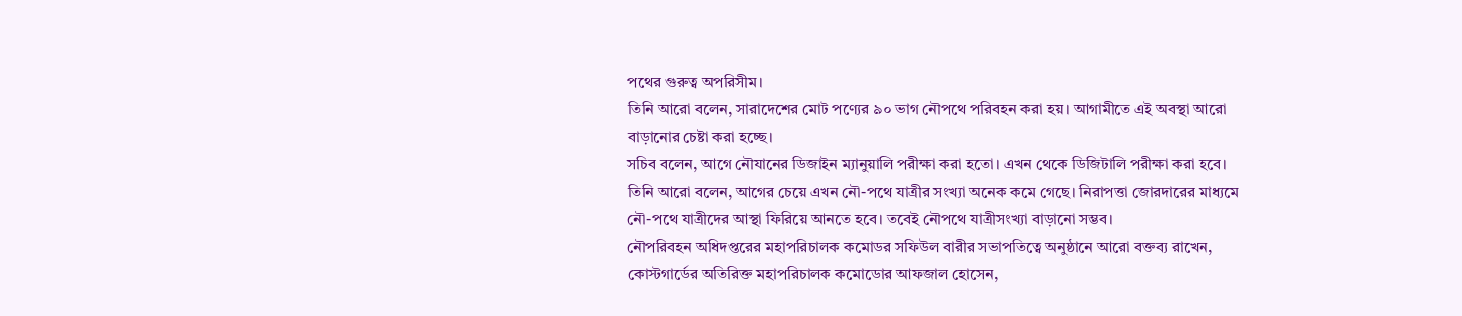পথের গুরুত্ব অপরিসীম।
তিনি আরো বলেন, সারাদেশের মোট পণ্যের ৯০ ভাগ নৌপথে পরিবহন করা হয়। আগামীতে এই অবস্থা আরো বাড়ানোর চেষ্টা করা হচ্ছে।
সচিব বলেন, আগে নৌযানের ডিজাইন ম্যানুয়ালি পরীক্ষা করা হতো। এখন থেকে ডিজিটালি পরীক্ষা করা হবে।
তিনি আরো বলেন, আগের চেয়ে এখন নৌ-পথে যাত্রীর সংখ্যা অনেক কমে গেছে। নিরাপত্তা জোরদারের মাধ্যমে নৌ-পথে যাত্রীদের আস্থা ফিরিয়ে আনতে হবে। তবেই নৌপথে যাত্রীসংখ্যা বাড়ানো সম্ভব।
নৌপরিবহন অধিদপ্তরের মহাপরিচালক কমোডর সফিউল বারীর সভাপতিত্বে অনুষ্ঠানে আরো বক্তব্য রাখেন, কোস্টগার্ডের অতিরিক্ত মহাপরিচালক কমোডোর আফজাল হোসেন,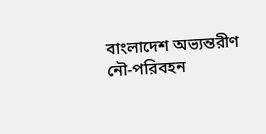বাংলাদেশ অভ্যন্তরীণ নৌ-পরিবহন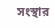সংস্থার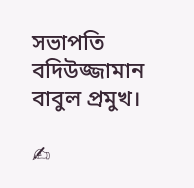সভাপতি বদিউজ্জামান বাবুল প্রমুখ।

✍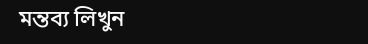মন্তব্য লিখুন